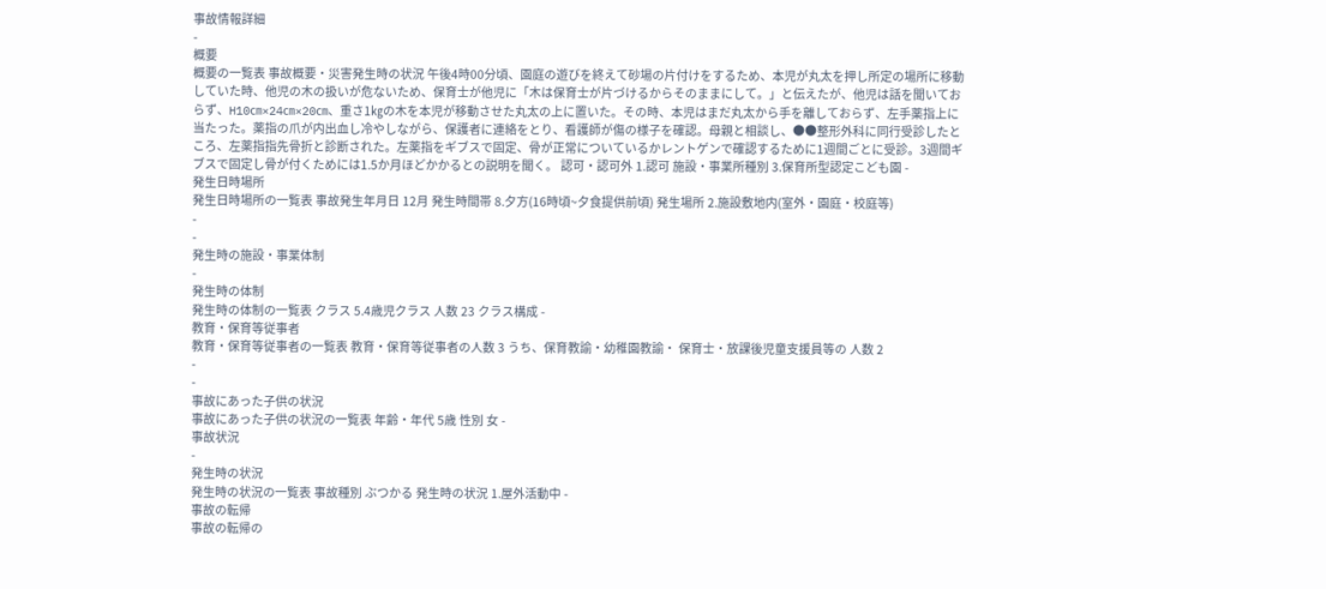事故情報詳細
-
概要
概要の一覧表 事故概要・災害発生時の状況 午後4時00分頃、園庭の遊びを終えて砂場の片付けをするため、本児が丸太を押し所定の場所に移動していた時、他児の木の扱いが危ないため、保育士が他児に「木は保育士が片づけるからそのままにして。」と伝えたが、他児は話を聞いておらず、H10㎝×24㎝×20㎝、重さ1㎏の木を本児が移動させた丸太の上に置いた。その時、本児はまだ丸太から手を離しておらず、左手薬指上に当たった。薬指の爪が内出血し冷やしながら、保護者に連絡をとり、看護師が傷の様子を確認。母親と相談し、●●整形外科に同行受診したところ、左薬指指先骨折と診断された。左薬指をギブスで固定、骨が正常についているかレントゲンで確認するために1週間ごとに受診。3週間ギブスで固定し骨が付くためには1.5か月ほどかかるとの説明を聞く。 認可・認可外 1.認可 施設・事業所種別 3.保育所型認定こども園 -
発生日時場所
発生日時場所の一覧表 事故発生年月日 12月 発生時間帯 8.夕方(16時頃~夕食提供前頃) 発生場所 2.施設敷地内(室外・園庭・校庭等)
-
-
発生時の施設・事業体制
-
発生時の体制
発生時の体制の一覧表 クラス 5.4歳児クラス 人数 23 クラス構成 -
教育・保育等従事者
教育・保育等従事者の一覧表 教育・保育等従事者の人数 3 うち、保育教諭・幼稚園教諭・ 保育士・放課後児童支援員等の 人数 2
-
-
事故にあった子供の状況
事故にあった子供の状況の一覧表 年齢・年代 5歳 性別 女 -
事故状況
-
発生時の状況
発生時の状況の一覧表 事故種別 ぶつかる 発生時の状況 1.屋外活動中 -
事故の転帰
事故の転帰の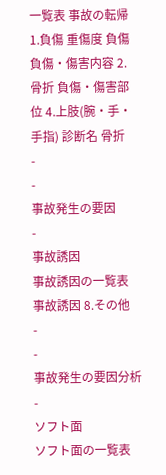一覧表 事故の転帰 1.負傷 重傷度 負傷 負傷・傷害内容 2.骨折 負傷・傷害部位 4.上肢(腕・手・手指) 診断名 骨折
-
-
事故発生の要因
-
事故誘因
事故誘因の一覧表 事故誘因 8.その他
-
-
事故発生の要因分析
-
ソフト面
ソフト面の一覧表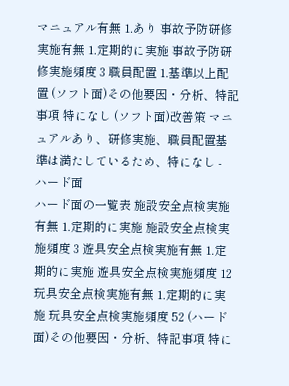マニュアル有無 1.あり 事故予防研修実施有無 1.定期的に実施 事故予防研修実施頻度 3 職員配置 1.基準以上配置 (ソフト面)その他要因・分析、特記事項 特になし (ソフト面)改善策 マニュアルあり、研修実施、職員配置基準は満たしているため、特になし -
ハード面
ハード面の一覧表 施設安全点検実施有無 1.定期的に実施 施設安全点検実施頻度 3 遊具安全点検実施有無 1.定期的に実施 遊具安全点検実施頻度 12 玩具安全点検実施有無 1.定期的に実施 玩具安全点検実施頻度 52 (ハード面)その他要因・分析、特記事項 特に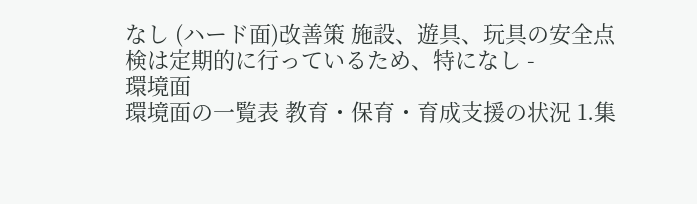なし (ハード面)改善策 施設、遊具、玩具の安全点検は定期的に行っているため、特になし -
環境面
環境面の一覧表 教育・保育・育成支援の状況 1.集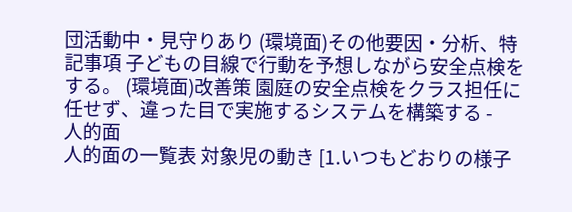団活動中・見守りあり (環境面)その他要因・分析、特記事項 子どもの目線で行動を予想しながら安全点検をする。 (環境面)改善策 園庭の安全点検をクラス担任に任せず、違った目で実施するシステムを構築する -
人的面
人的面の一覧表 対象児の動き [1.いつもどおりの様子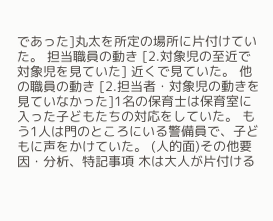であった]丸太を所定の場所に片付けていた。 担当職員の動き [2.対象児の至近で対象児を見ていた] 近くで見ていた。 他の職員の動き [2.担当者・対象児の動きを見ていなかった]1名の保育士は保育室に入った子どもたちの対応をしていた。 もう1人は門のところにいる警備員で、子どもに声をかけていた。 (人的面)その他要因・分析、特記事項 木は大人が片付ける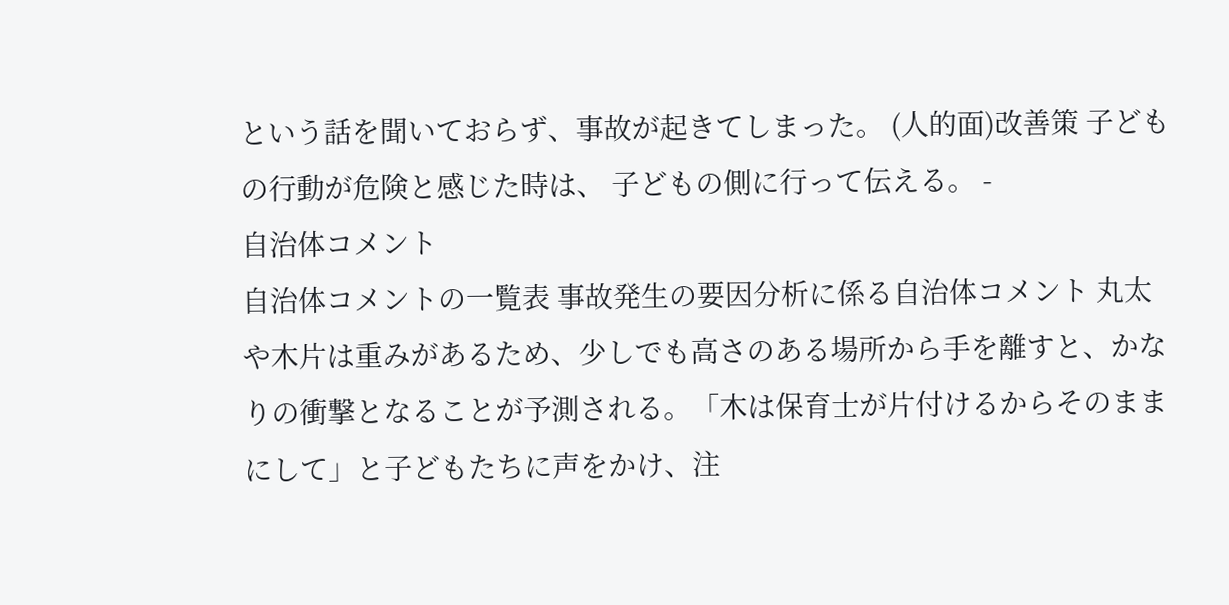という話を聞いておらず、事故が起きてしまった。 (人的面)改善策 子どもの行動が危険と感じた時は、 子どもの側に行って伝える。 -
自治体コメント
自治体コメントの一覧表 事故発生の要因分析に係る自治体コメント 丸太や木片は重みがあるため、少しでも高さのある場所から手を離すと、かなりの衝撃となることが予測される。「木は保育士が片付けるからそのままにして」と子どもたちに声をかけ、注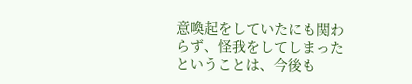意喚起をしていたにも関わらず、怪我をしてしまったということは、今後も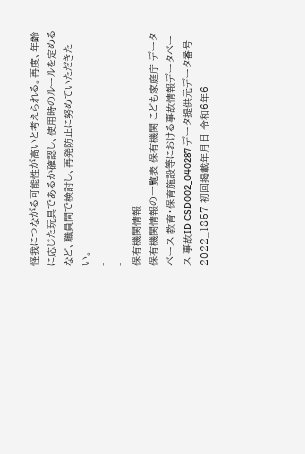怪我につながる可能性が高いと考えられる。再度、年齢に応じた玩具であるか確認し、使用時のルールを定めるなど、職員間で検討し、再発防止に努めていただきたい。
-
-
保有機関情報
保有機関情報の一覧表 保有機関 こども家庭庁 データベース 教育・保育施設等における事故情報データベース 事故ID CSD002_040287 データ提供元データ番号 2022_1857 初回掲載年月日 令和6年6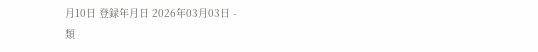月10日 登録年月日 2026年03月03日 -
類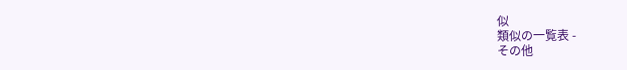似
類似の一覧表 -
その他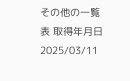その他の一覧表 取得年月日 2025/03/11